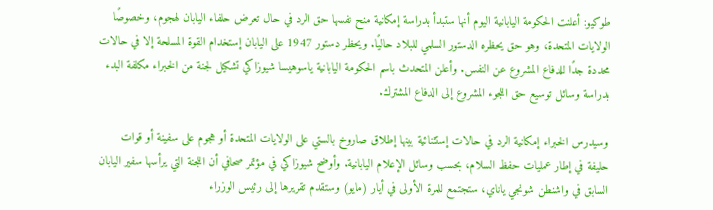طوكيو: أعلنت الحكومة اليابانية اليوم أنها ستبدأ بدراسة إمكانية منح نفسها حق الرد في حال تعرض حلفاء اليابان لهجوم، وخصوصًا الولايات المتحدة، وهو حق يحظره الدستور السلمي للبلاد حاليًا. ويحظر دستور 1947 على اليابان إستخدام القوة المسلحة إلا في حالات محددة جدًا للدفاع المشروع عن النفس. وأعلن المتحدث باسم الحكومة اليابانية ياسوهيسا شيوزاكي تشكيل لجنة من الخبراء مكلفة البدء بدراسة وسائل توسيع حق اللجوء المشروع إلى الدفاع المشترك.

وسيدرس الخبراء إمكانية الرد في حالات إستثنائية بينها إطلاق صاروخ بالستي على الولايات المتحدة أو هجوم على سفينة أو قوات حليفة في إطار عمليات حفظ السلام، بحسب وسائل الإعلام اليابانية. وأوضح شيوزاكي في مؤتمر صحافي أن اللجنة التي يرأسها سفير اليابان السابق في واشنطن شونجي ياناي، ستجتمع للمرة الأولى في أيار (مايو) وستقدم تقريرها إلى رئيس الوزراء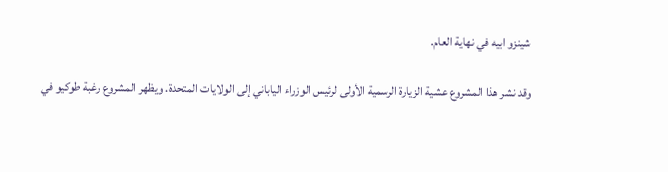شينزو ابيه في نهاية العام.

وقد نشر هذا المشروع عشية الزيارة الرسمية الأولى لرئيس الوزراء الياباني إلى الولايات المتحدة. ويظهر المشروع رغبة طوكيو في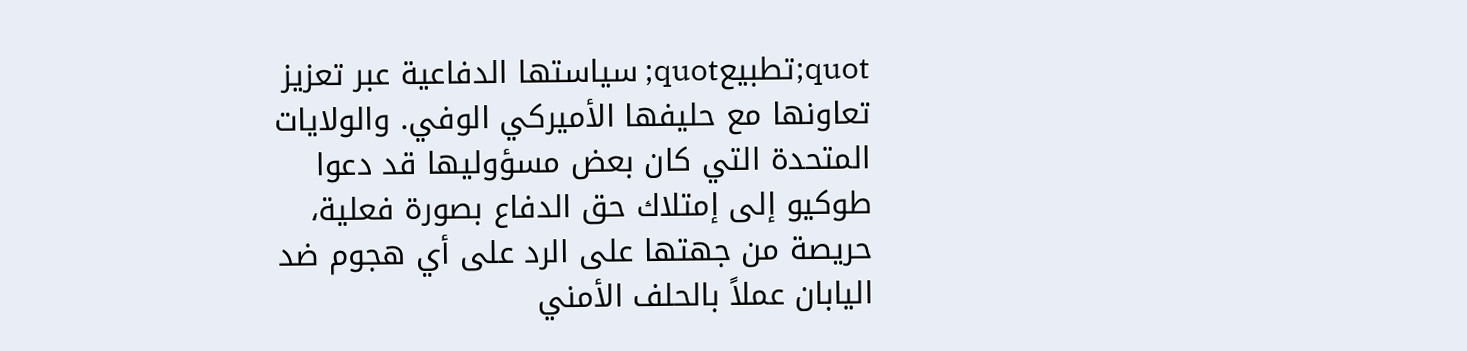quot;تطبيعquot; سياستها الدفاعية عبر تعزيز تعاونها مع حليفها الأميركي الوفي. والولايات المتحدة التي كان بعض مسؤوليها قد دعوا طوكيو إلى إمتلاك حق الدفاع بصورة فعلية، حريصة من جهتها على الرد على أي هجوم ضد اليابان عملاً بالحلف الأمني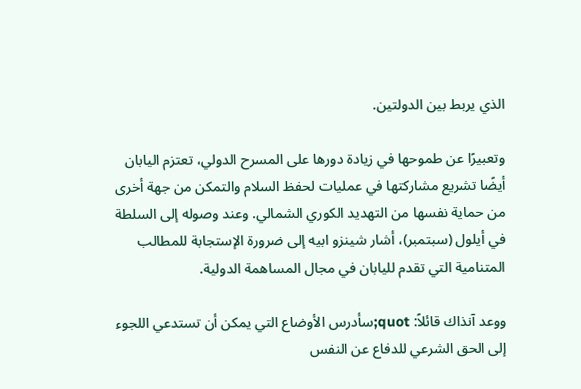الذي يربط بين الدولتين.

وتعبيرًا عن طموحها في زيادة دورها على المسرح الدولي، تعتزم اليابان أيضًا تشريع مشاركتها في عمليات لحفظ السلام والتمكن من جهة أخرى من حماية نفسها من التهديد الكوري الشمالي. وعند وصوله إلى السلطة في أيلول (سبتمبر)، أشار شينزو ابيه إلى ضرورة الإستجابة للمطالب المتنامية التي تقدم لليابان في مجال المساهمة الدولية.

ووعد آنذاك قائلاً: quot;سأدرس الأوضاع التي يمكن أن تستدعي اللجوء إلى الحق الشرعي للدفاع عن النفس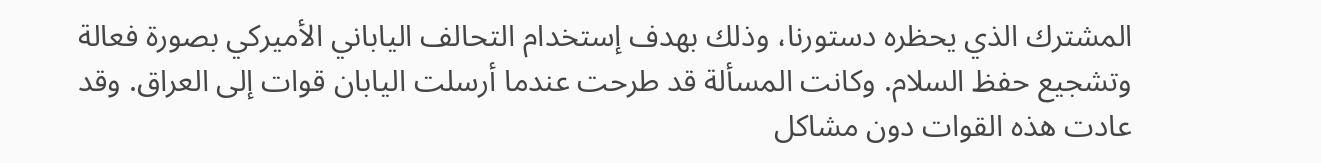المشترك الذي يحظره دستورنا، وذلك بهدف إستخدام التحالف الياباني الأميركي بصورة فعالة وتشجيع حفظ السلام. وكانت المسألة قد طرحت عندما أرسلت اليابان قوات إلى العراق. وقد عادت هذه القوات دون مشاكل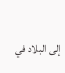إلى البلاد في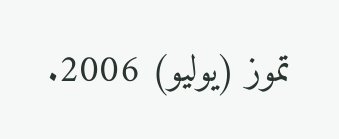تموز (يوليو) 2006.